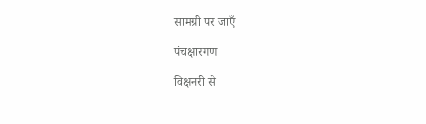सामग्री पर जाएँ

पंचक्षारगण

विक्षनरी से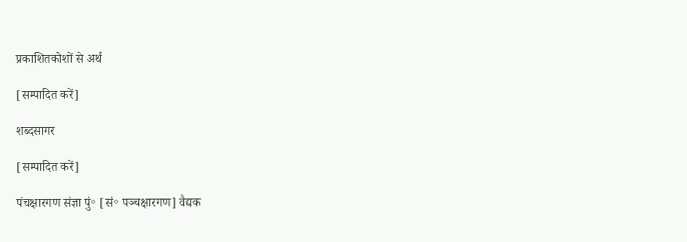प्रकाशितकोशों से अर्थ

[सम्पादित करें]

शब्दसागर

[सम्पादित करें]

पंचक्षारगण संज्ञा पुं॰ [सं॰ पञ्चक्षारगण] वैद्यक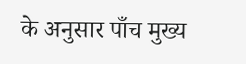के अनुसार पाँच मुख्य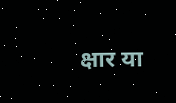क्षार या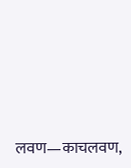लवण—काचलवण,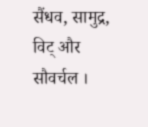सैंधव, सामुद्र, विट् और सौवर्चल ।